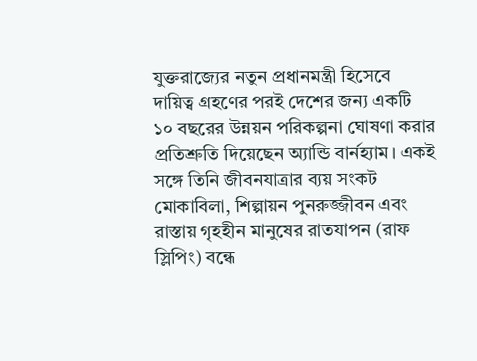যুক্তরাজ্যের নতুন প্রধানমন্ত্রী হিসেবে দায়িত্ব গ্রহণের পরই দেশের জন্য একটি ১০ বছরের উন্নয়ন পরিকল্পনা ঘোষণা করার প্রতিশ্রুতি দিয়েছেন অ্যান্ডি বার্নহ্যাম। একই সঙ্গে তিনি জীবনযাত্রার ব্যয় সংকট মোকাবিলা, শিল্পায়ন পুনরুজ্জীবন এবং রাস্তায় গৃহহীন মানুষের রাতযাপন (রাফ স্লিপিং) বন্ধে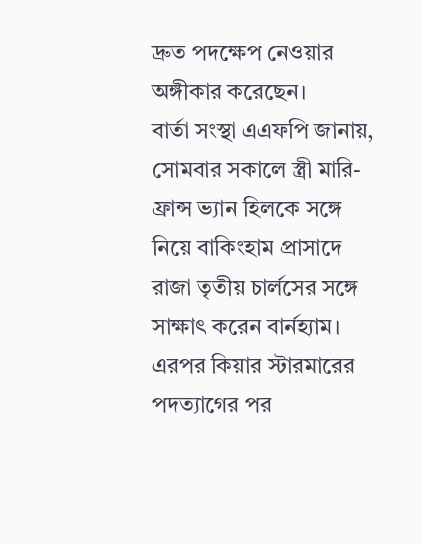দ্রুত পদক্ষেপ নেওয়ার অঙ্গীকার করেছেন।
বার্তা সংস্থা এএফপি জানায়, সোমবার সকালে স্ত্রী মারি-ফ্রান্স ভ্যান হিলকে সঙ্গে নিয়ে বাকিংহাম প্রাসাদে রাজা তৃতীয় চার্লসের সঙ্গে সাক্ষাৎ করেন বার্নহ্যাম। এরপর কিয়ার স্টারমারের পদত্যাগের পর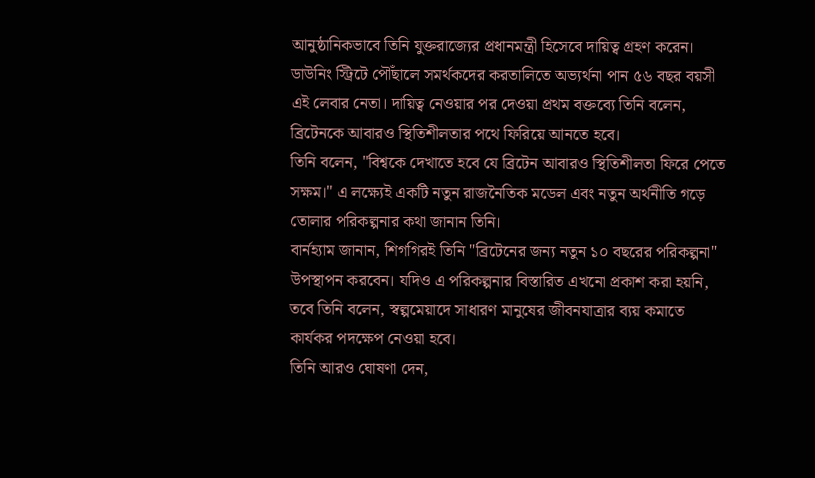আনুষ্ঠানিকভাবে তিনি যুক্তরাজ্যের প্রধানমন্ত্রী হিসেবে দায়িত্ব গ্রহণ করেন।
ডাউনিং স্ট্রিটে পৌঁছালে সমর্থকদের করতালিতে অভ্যর্থনা পান ৫৬ বছর বয়সী এই লেবার নেতা। দায়িত্ব নেওয়ার পর দেওয়া প্রথম বক্তব্যে তিনি বলেন, ব্রিটেনকে আবারও স্থিতিশীলতার পথে ফিরিয়ে আনতে হবে।
তিনি বলেন, "বিশ্বকে দেখাতে হবে যে ব্রিটেন আবারও স্থিতিশীলতা ফিরে পেতে সক্ষম।" এ লক্ষ্যেই একটি নতুন রাজনৈতিক মডেল এবং নতুন অর্থনীতি গড়ে তোলার পরিকল্পনার কথা জানান তিনি।
বার্নহ্যাম জানান, শিগগিরই তিনি "ব্রিটেনের জন্য নতুন ১০ বছরের পরিকল্পনা" উপস্থাপন করবেন। যদিও এ পরিকল্পনার বিস্তারিত এখনো প্রকাশ করা হয়নি, তবে তিনি বলেন, স্বল্পমেয়াদে সাধারণ মানুষের জীবনযাত্রার ব্যয় কমাতে কার্যকর পদক্ষেপ নেওয়া হবে।
তিনি আরও ঘোষণা দেন,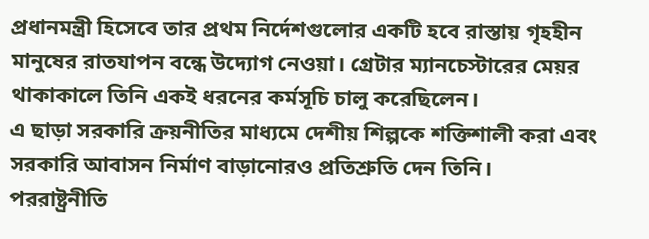প্রধানমন্ত্রী হিসেবে তার প্রথম নির্দেশগুলোর একটি হবে রাস্তায় গৃহহীন মানুষের রাতযাপন বন্ধে উদ্যোগ নেওয়া। গ্রেটার ম্যানচেস্টারের মেয়র থাকাকালে তিনি একই ধরনের কর্মসূচি চালু করেছিলেন।
এ ছাড়া সরকারি ক্রয়নীতির মাধ্যমে দেশীয় শিল্পকে শক্তিশালী করা এবং সরকারি আবাসন নির্মাণ বাড়ানোরও প্রতিশ্রুতি দেন তিনি।
পররাষ্ট্রনীতি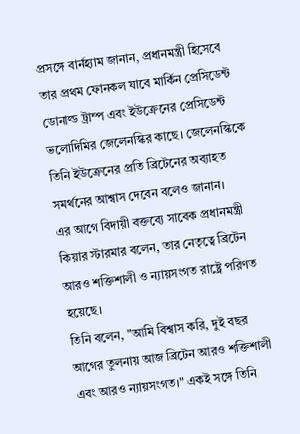প্রসঙ্গে বার্নহ্যাম জানান, প্রধানমন্ত্রী হিসেবে তার প্রথম ফোনকল যাবে মার্কিন প্রেসিডেন্ট ডোনাল্ড ট্রাম্প এবং ইউক্রেনের প্রেসিডেন্ট ভলোদিমির জেলেনস্কির কাছে। জেলেনস্কিকে তিনি ইউক্রেনের প্রতি ব্রিটেনের অব্যাহত সমর্থনের আশ্বাস দেবেন বলেও জানান।
এর আগে বিদায়ী বক্তব্যে সাবেক প্রধানমন্ত্রী কিয়ার স্টারমার বলেন, তার নেতৃত্বে ব্রিটেন আরও শক্তিশালী ও ন্যায়সংগত রাষ্ট্রে পরিণত হয়েছে।
তিনি বলেন, "আমি বিশ্বাস করি, দুই বছর আগের তুলনায় আজ ব্রিটেন আরও শক্তিশালী এবং আরও ন্যায়সংগত।" একই সঙ্গে তিনি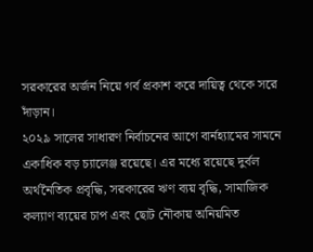সরকারের অর্জন নিয়ে গর্ব প্রকাশ করে দায়িত্ব থেকে সরে দাঁড়ান।
২০২৯ সালের সাধারণ নির্বাচনের আগে বার্নহ্যামের সামনে একাধিক বড় চ্যালেঞ্জ রয়েছে। এর মধ্যে রয়েছে দুর্বল অর্থনৈতিক প্রবৃদ্ধি, সরকারের ঋণ ব্যয় বৃদ্ধি, সামাজিক কল্যাণ ব্যয়ের চাপ এবং ছোট নৌকায় অনিয়মিত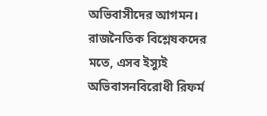অভিবাসীদের আগমন।
রাজনৈতিক বিশ্লেষকদের মতে, এসব ইস্যুই অভিবাসনবিরোধী রিফর্ম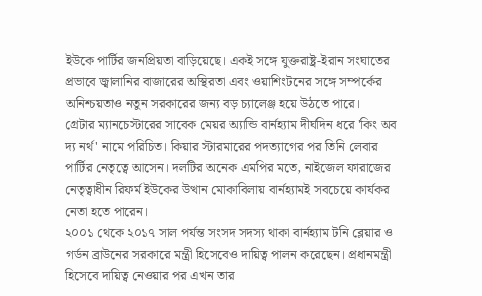ইউকে পার্টির জনপ্রিয়তা বাড়িয়েছে। একই সঙ্গে যুক্তরাষ্ট্র-ইরান সংঘাতের প্রভাবে জ্বালানির বাজারের অস্থিরতা এবং ওয়াশিংটনের সঙ্গে সম্পর্কের অনিশ্চয়তাও নতুন সরকারের জন্য বড় চ্যালেঞ্জ হয়ে উঠতে পারে।
গ্রেটার ম্যানচেস্টারের সাবেক মেয়র অ্যান্ডি বার্নহ্যাম দীর্ঘদিন ধরে 'কিং অব দ্য নর্থ' নামে পরিচিত। কিয়ার স্টারমারের পদত্যাগের পর তিনি লেবার পার্টির নেতৃত্বে আসেন। দলটির অনেক এমপির মতে, নাইজেল ফারাজের নেতৃত্বাধীন রিফর্ম ইউকের উত্থান মোকাবিলায় বার্নহ্যামই সবচেয়ে কার্যকর নেতা হতে পারেন।
২০০১ থেকে ২০১৭ সাল পর্যন্ত সংসদ সদস্য থাকা বার্নহ্যাম টনি ব্লেয়ার ও গর্ডন ব্রাউনের সরকারে মন্ত্রী হিসেবেও দায়িত্ব পালন করেছেন। প্রধানমন্ত্রী হিসেবে দায়িত্ব নেওয়ার পর এখন তার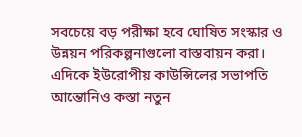সবচেয়ে বড় পরীক্ষা হবে ঘোষিত সংস্কার ও উন্নয়ন পরিকল্পনাগুলো বাস্তবায়ন করা।
এদিকে ইউরোপীয় কাউন্সিলের সভাপতি আন্তোনিও কস্তা নতুন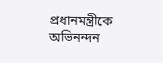প্রধানমন্ত্রীকে অভিনন্দন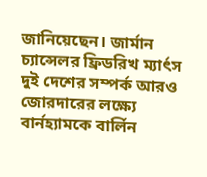জানিয়েছেন। জার্মান চ্যান্সেলর ফ্রিডরিখ ম্যার্ৎস দুই দেশের সম্পর্ক আরও জোরদারের লক্ষ্যে বার্নহ্যামকে বার্লিন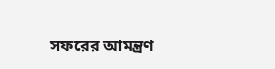সফরের আমন্ত্রণ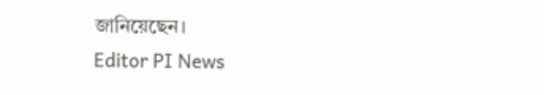জানিয়েছেন।
Editor PI News